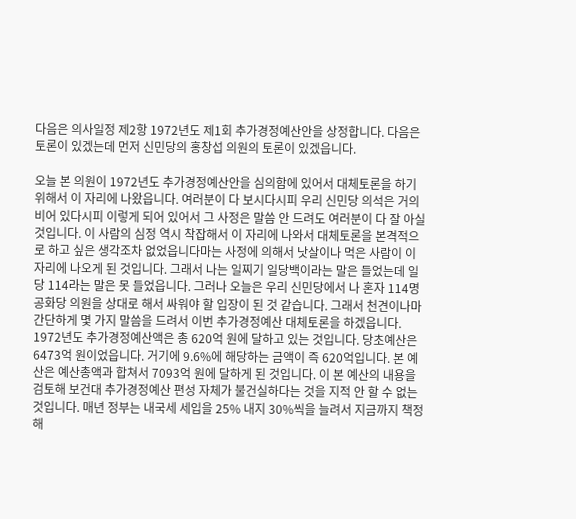다음은 의사일정 제2항 1972년도 제1회 추가경정예산안을 상정합니다. 다음은 토론이 있겠는데 먼저 신민당의 홍창섭 의원의 토론이 있겠읍니다.

오늘 본 의원이 1972년도 추가경정예산안을 심의함에 있어서 대체토론을 하기 위해서 이 자리에 나왔읍니다. 여러분이 다 보시다시피 우리 신민당 의석은 거의 비어 있다시피 이렇게 되어 있어서 그 사정은 말씀 안 드려도 여러분이 다 잘 아실 것입니다. 이 사람의 심정 역시 착잡해서 이 자리에 나와서 대체토론을 본격적으로 하고 싶은 생각조차 없었읍니다마는 사정에 의해서 낫살이나 먹은 사람이 이 자리에 나오게 된 것입니다. 그래서 나는 일찌기 일당백이라는 말은 들었는데 일당 114라는 말은 못 들었읍니다. 그러나 오늘은 우리 신민당에서 나 혼자 114명 공화당 의원을 상대로 해서 싸워야 할 입장이 된 것 같습니다. 그래서 천견이나마 간단하게 몇 가지 말씀을 드려서 이번 추가경정예산 대체토론을 하겠읍니다. 1972년도 추가경정예산액은 총 620억 원에 달하고 있는 것입니다. 당초예산은 6473억 원이었읍니다. 거기에 9.6%에 해당하는 금액이 즉 620억입니다. 본 예산은 예산총액과 합쳐서 7093억 원에 달하게 된 것입니다. 이 본 예산의 내용을 검토해 보건대 추가경정예산 편성 자체가 불건실하다는 것을 지적 안 할 수 없는 것입니다. 매년 정부는 내국세 세입을 25% 내지 30%씩을 늘려서 지금까지 책정해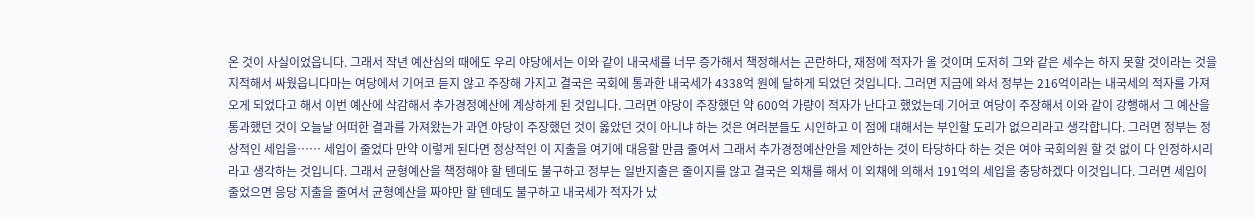온 것이 사실이었읍니다. 그래서 작년 예산심의 때에도 우리 야당에서는 이와 같이 내국세를 너무 증가해서 책정해서는 곤란하다, 재정에 적자가 올 것이며 도저히 그와 같은 세수는 하지 못할 것이라는 것을 지적해서 싸웠읍니다마는 여당에서 기어코 듣지 않고 주장해 가지고 결국은 국회에 통과한 내국세가 4338억 원에 달하게 되었던 것입니다. 그러면 지금에 와서 정부는 216억이라는 내국세의 적자를 가져오게 되었다고 해서 이번 예산에 삭감해서 추가경정예산에 계상하게 된 것입니다. 그러면 야당이 주장했던 약 600억 가량이 적자가 난다고 했었는데 기어코 여당이 주장해서 이와 같이 강행해서 그 예산을 통과했던 것이 오늘날 어떠한 결과를 가져왔는가 과연 야당이 주장했던 것이 옳았던 것이 아니냐 하는 것은 여러분들도 시인하고 이 점에 대해서는 부인할 도리가 없으리라고 생각합니다. 그러면 정부는 정상적인 세입을…… 세입이 줄었다 만약 이렇게 된다면 정상적인 이 지출을 여기에 대응할 만큼 줄여서 그래서 추가경정예산안을 제안하는 것이 타당하다 하는 것은 여야 국회의원 할 것 없이 다 인정하시리라고 생각하는 것입니다. 그래서 균형예산을 책정해야 할 텐데도 불구하고 정부는 일반지출은 줄이지를 않고 결국은 외채를 해서 이 외채에 의해서 191억의 세입을 충당하겠다 이것입니다. 그러면 세입이 줄었으면 응당 지출을 줄여서 균형예산을 짜야만 할 텐데도 불구하고 내국세가 적자가 났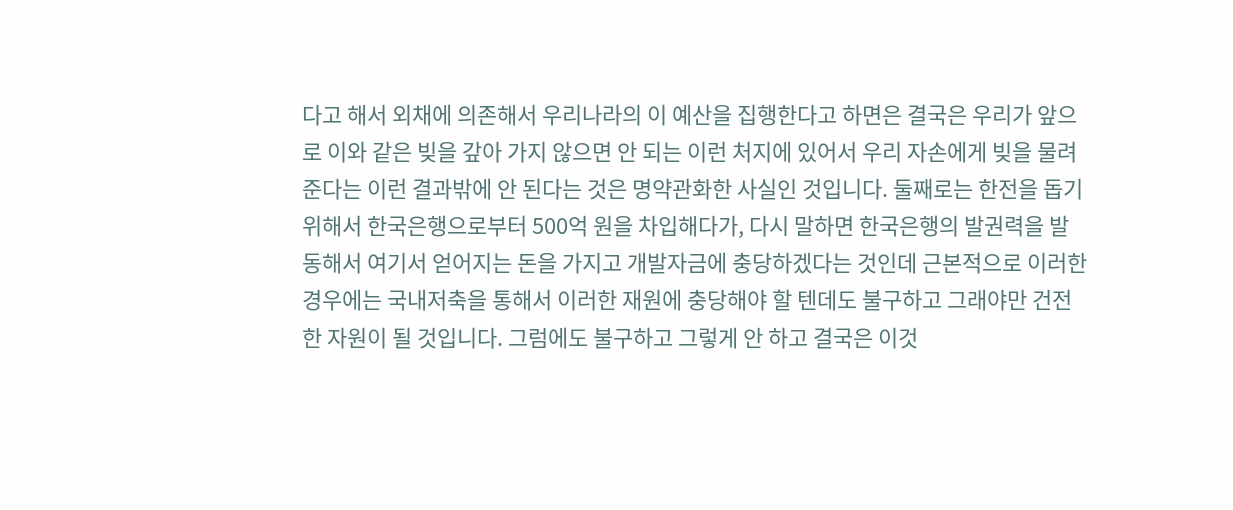다고 해서 외채에 의존해서 우리나라의 이 예산을 집행한다고 하면은 결국은 우리가 앞으로 이와 같은 빚을 갚아 가지 않으면 안 되는 이런 처지에 있어서 우리 자손에게 빚을 물려준다는 이런 결과밖에 안 된다는 것은 명약관화한 사실인 것입니다. 둘째로는 한전을 돕기 위해서 한국은행으로부터 500억 원을 차입해다가, 다시 말하면 한국은행의 발권력을 발동해서 여기서 얻어지는 돈을 가지고 개발자금에 충당하겠다는 것인데 근본적으로 이러한 경우에는 국내저축을 통해서 이러한 재원에 충당해야 할 텐데도 불구하고 그래야만 건전한 자원이 될 것입니다. 그럼에도 불구하고 그렇게 안 하고 결국은 이것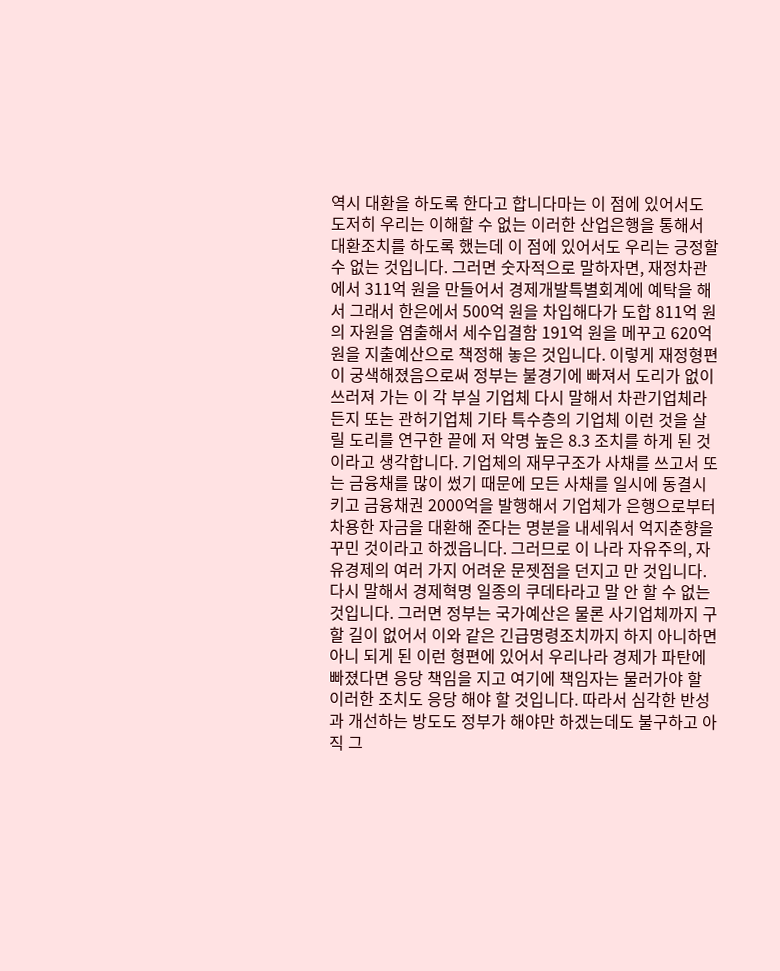역시 대환을 하도록 한다고 합니다마는 이 점에 있어서도 도저히 우리는 이해할 수 없는 이러한 산업은행을 통해서 대환조치를 하도록 했는데 이 점에 있어서도 우리는 긍정할 수 없는 것입니다. 그러면 숫자적으로 말하자면, 재정차관에서 311억 원을 만들어서 경제개발특별회계에 예탁을 해서 그래서 한은에서 500억 원을 차입해다가 도합 811억 원의 자원을 염출해서 세수입결함 191억 원을 메꾸고 620억 원을 지출예산으로 책정해 놓은 것입니다. 이렇게 재정형편이 궁색해졌음으로써 정부는 불경기에 빠져서 도리가 없이 쓰러져 가는 이 각 부실 기업체 다시 말해서 차관기업체라든지 또는 관허기업체 기타 특수층의 기업체 이런 것을 살릴 도리를 연구한 끝에 저 악명 높은 8․3 조치를 하게 된 것이라고 생각합니다. 기업체의 재무구조가 사채를 쓰고서 또는 금융채를 많이 썼기 때문에 모든 사채를 일시에 동결시키고 금융채권 2000억을 발행해서 기업체가 은행으로부터 차용한 자금을 대환해 준다는 명분을 내세워서 억지춘향을 꾸민 것이라고 하겠읍니다. 그러므로 이 나라 자유주의, 자유경제의 여러 가지 어려운 문젯점을 던지고 만 것입니다. 다시 말해서 경제혁명 일종의 쿠데타라고 말 안 할 수 없는 것입니다. 그러면 정부는 국가예산은 물론 사기업체까지 구할 길이 없어서 이와 같은 긴급명령조치까지 하지 아니하면 아니 되게 된 이런 형편에 있어서 우리나라 경제가 파탄에 빠졌다면 응당 책임을 지고 여기에 책임자는 물러가야 할 이러한 조치도 응당 해야 할 것입니다. 따라서 심각한 반성과 개선하는 방도도 정부가 해야만 하겠는데도 불구하고 아직 그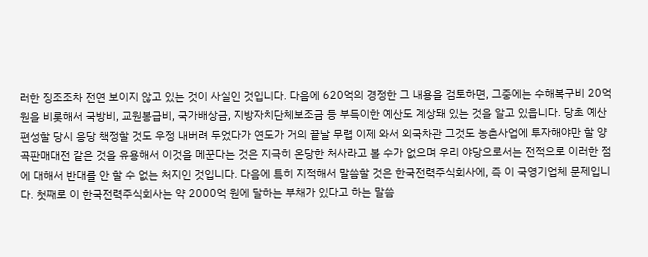러한 징조조차 전연 보이지 않고 있는 것이 사실인 것입니다. 다음에 620억의 경정한 그 내용을 검토하면, 그중에는 수해복구비 20억 원을 비롯해서 국방비, 교원봉급비, 국가배상금, 지방자치단체보조금 등 부득이한 예산도 계상돼 있는 것을 알고 있읍니다. 당초 예산 편성할 당시 응당 책정할 것도 우정 내버려 두었다가 연도가 거의 끝날 무렵 이제 와서 외국차관 그것도 농촌사업에 투자해야만 할 양곡판매대전 같은 것을 유용해서 이것을 메꾼다는 것은 지극히 온당한 처사라고 볼 수가 없으며 우리 야당으로서는 전적으로 이러한 점에 대해서 반대를 안 할 수 없는 처지인 것입니다. 다음에 특히 지적해서 말씀할 것은 한국전력주식회사에, 즉 이 국영기업체 문제입니다. 첫째로 이 한국전력주식회사는 약 2000억 원에 달하는 부채가 있다고 하는 말씀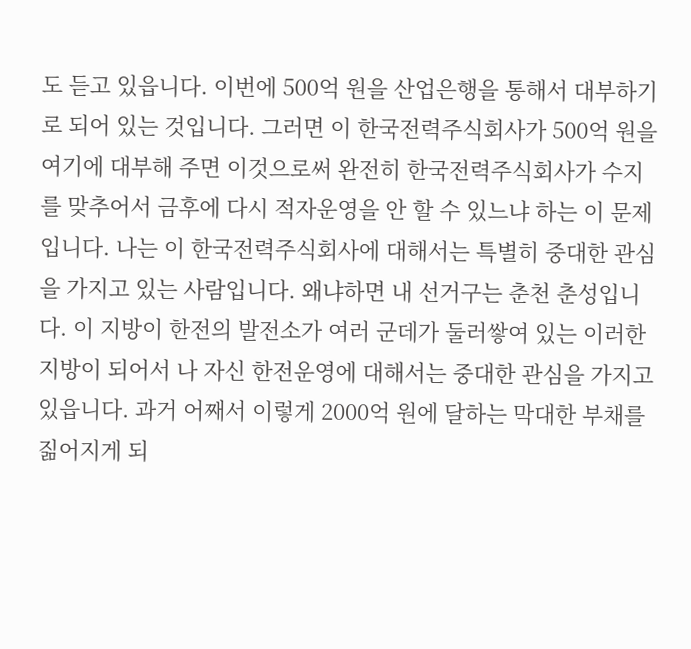도 듣고 있읍니다. 이번에 500억 원을 산업은행을 통해서 대부하기로 되어 있는 것입니다. 그러면 이 한국전력주식회사가 500억 원을 여기에 대부해 주면 이것으로써 완전히 한국전력주식회사가 수지를 맞추어서 금후에 다시 적자운영을 안 할 수 있느냐 하는 이 문제입니다. 나는 이 한국전력주식회사에 대해서는 특별히 중대한 관심을 가지고 있는 사람입니다. 왜냐하면 내 선거구는 춘천 춘성입니다. 이 지방이 한전의 발전소가 여러 군데가 둘러쌓여 있는 이러한 지방이 되어서 나 자신 한전운영에 대해서는 중대한 관심을 가지고 있읍니다. 과거 어째서 이렇게 2000억 원에 달하는 막대한 부채를 짊어지게 되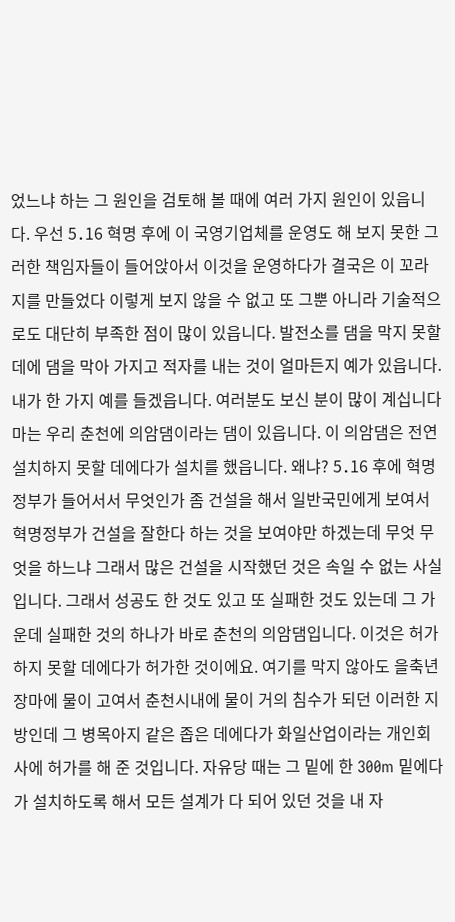었느냐 하는 그 원인을 검토해 볼 때에 여러 가지 원인이 있읍니다. 우선 5․16 혁명 후에 이 국영기업체를 운영도 해 보지 못한 그러한 책임자들이 들어앉아서 이것을 운영하다가 결국은 이 꼬라지를 만들었다 이렇게 보지 않을 수 없고 또 그뿐 아니라 기술적으로도 대단히 부족한 점이 많이 있읍니다. 발전소를 댐을 막지 못할 데에 댐을 막아 가지고 적자를 내는 것이 얼마든지 예가 있읍니다. 내가 한 가지 예를 들겠읍니다. 여러분도 보신 분이 많이 계십니다마는 우리 춘천에 의암댐이라는 댐이 있읍니다. 이 의암댐은 전연 설치하지 못할 데에다가 설치를 했읍니다. 왜냐? 5․16 후에 혁명정부가 들어서서 무엇인가 좀 건설을 해서 일반국민에게 보여서 혁명정부가 건설을 잘한다 하는 것을 보여야만 하겠는데 무엇 무엇을 하느냐 그래서 많은 건설을 시작했던 것은 속일 수 없는 사실입니다. 그래서 성공도 한 것도 있고 또 실패한 것도 있는데 그 가운데 실패한 것의 하나가 바로 춘천의 의암댐입니다. 이것은 허가하지 못할 데에다가 허가한 것이에요. 여기를 막지 않아도 을축년 장마에 물이 고여서 춘천시내에 물이 거의 침수가 되던 이러한 지방인데 그 병목아지 같은 좁은 데에다가 화일산업이라는 개인회사에 허가를 해 준 것입니다. 자유당 때는 그 밑에 한 300m 밑에다가 설치하도록 해서 모든 설계가 다 되어 있던 것을 내 자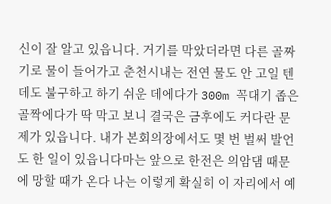신이 잘 알고 있읍니다. 거기를 막았더라면 다른 골짜기로 물이 들어가고 춘천시내는 전연 물도 안 고일 텐데도 불구하고 하기 쉬운 데에다가 300m 꼭대기 좁은 골짝에다가 딱 막고 보니 결국은 금후에도 커다란 문제가 있읍니다. 내가 본회의장에서도 몇 번 벌써 발언도 한 일이 있읍니다마는 앞으로 한전은 의암댐 때문에 망할 때가 온다 나는 이렇게 확실히 이 자리에서 예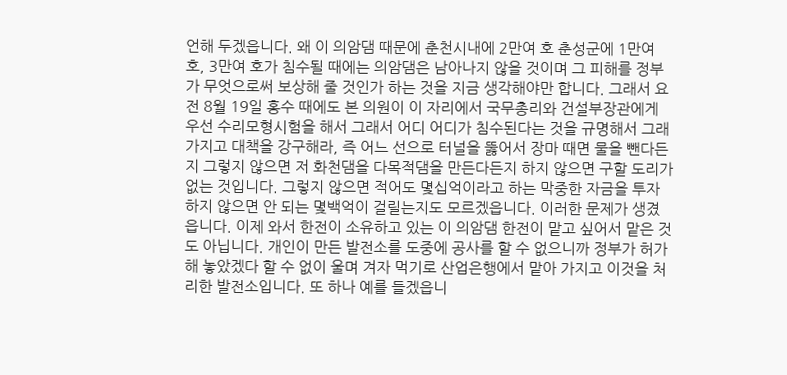언해 두겠읍니다. 왜 이 의암댐 때문에 춘천시내에 2만여 호 춘성군에 1만여 호, 3만여 호가 침수될 때에는 의암댐은 남아나지 않을 것이며 그 피해를 정부가 무엇으로써 보상해 줄 것인가 하는 것을 지금 생각해야만 합니다. 그래서 요전 8월 19일 홍수 때에도 본 의원이 이 자리에서 국무총리와 건설부장관에게 우선 수리모형시험을 해서 그래서 어디 어디가 침수된다는 것을 규명해서 그래 가지고 대책을 강구해라, 즉 어느 선으로 터널을 뚫어서 장마 때면 물을 뺀다든지 그렇지 않으면 저 화천댐을 다목적댐을 만든다든지 하지 않으면 구할 도리가 없는 것입니다. 그렇지 않으면 적어도 몇십억이라고 하는 막중한 자금을 투자하지 않으면 안 되는 몇백억이 걸릴는지도 모르겠읍니다. 이러한 문제가 생겼읍니다. 이제 와서 한전이 소유하고 있는 이 의암댐 한전이 맡고 싶어서 맡은 것도 아닙니다. 개인이 만든 발전소를 도중에 공사를 할 수 없으니까 정부가 허가해 놓았겠다 할 수 없이 울며 겨자 먹기로 산업은행에서 맡아 가지고 이것을 처리한 발전소입니다. 또 하나 예를 들겠읍니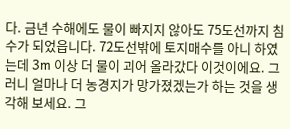다. 금년 수해에도 물이 빠지지 않아도 75도선까지 침수가 되었읍니다. 72도선밖에 토지매수를 아니 하였는데 3m 이상 더 물이 괴어 올라갔다 이것이에요. 그러니 얼마나 더 농경지가 망가졌겠는가 하는 것을 생각해 보세요. 그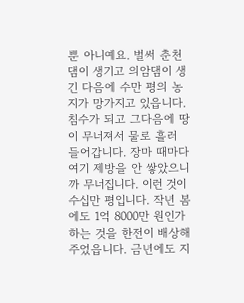뿐 아니예요. 벌써 춘천댐이 생기고 의암댐이 생긴 다음에 수만 평의 농지가 망가지고 있읍니다. 침수가 되고 그다음에 땅이 무너져서 물로 흘러 들어갑니다. 장마 때마다 여기 제방을 안 쌓았으니까 무너집니다. 이런 것이 수십만 평입니다. 작년 봄에도 1억 8000만 원인가 하는 것을 한전이 배상해 주었읍니다. 금년에도 지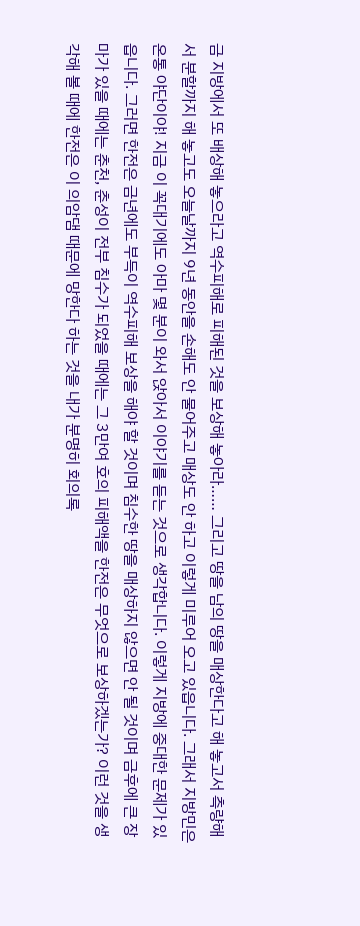금 지방에서 또 배상해 놓으라고 역수피해로 피해된 것을 보상해 놓아라…… 그리고 땅을 남의 땅을 매상한다고 해 놓고서 측량해서 분할까지 해 놓고도 오늘날까지 9년 동안을 손해도 안 물어주고 매상도 안 하고 이렇게 미루어 오고 있읍니다. 그래서 지방민은 온통 야단이야! 지금 이 꼭대기에도 아마 몇 분이 와서 앉아서 이야기를 듣는 것으로 생각합니다. 이렇게 지방에 중대한 문제가 있읍니다. 그러면 한전은 금년에도 부득이 역수피해 보상을 해야 할 것이며 침수한 땅을 매상하지 않으면 안 될 것이며 금후에 큰 장마가 있을 때에는 춘천, 춘성이 전부 침수가 되었을 때에는 그 3만여 호의 피해액을 한전은 무엇으로 보상하겠는가? 이런 것을 생각해 볼 때에 한전은 이 의암댐 때문에 망한다 하는 것을 내가 분명히 회의록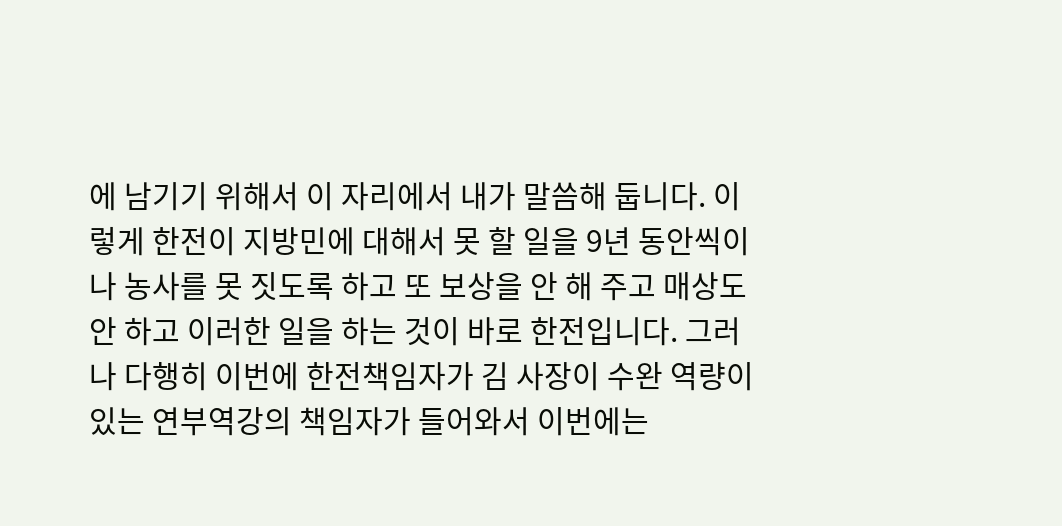에 남기기 위해서 이 자리에서 내가 말씀해 둡니다. 이렇게 한전이 지방민에 대해서 못 할 일을 9년 동안씩이나 농사를 못 짓도록 하고 또 보상을 안 해 주고 매상도 안 하고 이러한 일을 하는 것이 바로 한전입니다. 그러나 다행히 이번에 한전책임자가 김 사장이 수완 역량이 있는 연부역강의 책임자가 들어와서 이번에는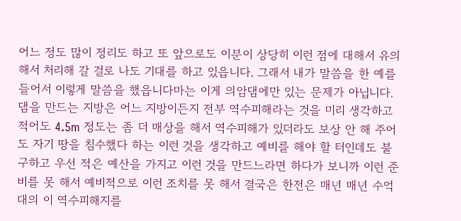어느 정도 많이 정리도 하고 또 앞으로도 이분이 상당히 이런 점에 대해서 유의해서 처리해 갈 걸로 나도 기대를 하고 있읍니다. 그래서 내가 말씀을 한 예를 들어서 이렇게 말씀을 했읍니다마는 이게 의암댐에만 있는 문제가 아닙니다. 댐을 만드는 지방은 어느 지방이든지 전부 역수피해라는 것을 미리 생각하고 적어도 4.5m 정도는 좀 더 매상을 해서 역수피해가 있더라도 보상 안 해 주어도 자기 땅을 침수했다 하는 이런 것을 생각하고 예비를 해야 할 터인데도 불구하고 우선 적은 예산을 가지고 이런 것을 만드느라면 하다가 보니까 이런 준비를 못 해서 예비적으로 이런 조치를 못 해서 결국은 한전은 매년 매년 수억대의 이 역수피해지를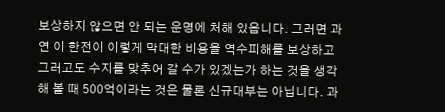보상하지 않으면 안 되는 운명에 처해 있읍니다. 그러면 과연 이 한전이 이렇게 막대한 비용을 역수피해를 보상하고 그러고도 수지를 맞추어 갈 수가 있겠는가 하는 것을 생각해 볼 때 500억이라는 것은 물론 신규대부는 아닙니다. 과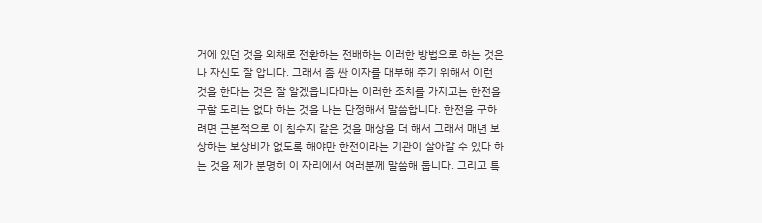거에 있던 것을 외채로 전환하는 전배하는 이러한 방법으로 하는 것은 나 자신도 잘 압니다. 그래서 좀 싼 이자를 대부해 주기 위해서 이런 것을 한다는 것은 잘 알겠읍니다마는 이러한 조치를 가지고는 한전을 구할 도리는 없다 하는 것을 나는 단정해서 말씀합니다. 한전을 구하려면 근본적으로 이 침수지 같은 것을 매상을 더 해서 그래서 매년 보상하는 보상비가 없도록 해야만 한전이라는 기관이 살아갈 수 있다 하는 것을 제가 분명히 이 자리에서 여러분께 말씀해 둡니다. 그리고 특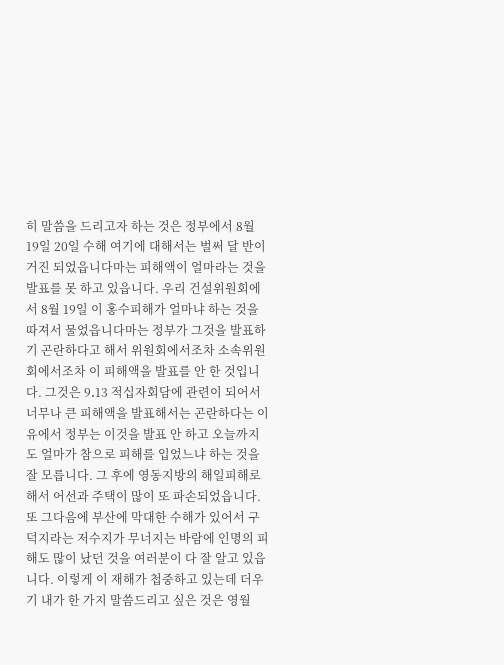히 말씀을 드리고자 하는 것은 정부에서 8월 19일 20일 수해 여기에 대해서는 벌써 달 반이 거진 되었읍니다마는 피해액이 얼마라는 것을 발표를 못 하고 있읍니다. 우리 건설위원회에서 8월 19일 이 홍수피해가 얼마냐 하는 것을 따져서 물었읍니다마는 정부가 그것을 발표하기 곤란하다고 해서 위원회에서조차 소속위원회에서조차 이 피해액을 발표를 안 한 것입니다. 그것은 9․13 적십자회담에 관련이 되어서 너무나 큰 피해액을 발표해서는 곤란하다는 이유에서 정부는 이것을 발표 안 하고 오늘까지도 얼마가 참으로 피해를 입었느냐 하는 것을 잘 모릅니다. 그 후에 영동지방의 해일피해로 해서 어선과 주택이 많이 또 파손되었읍니다. 또 그다음에 부산에 막대한 수해가 있어서 구덕지라는 저수지가 무너지는 바람에 인명의 피해도 많이 났던 것을 여러분이 다 잘 알고 있읍니다. 이렇게 이 재해가 첩중하고 있는데 더우기 내가 한 가지 말씀드리고 싶은 것은 영월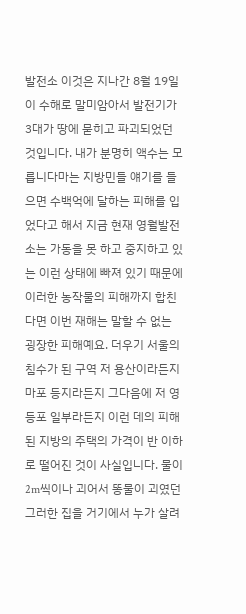발전소 이것은 지나간 8월 19일 이 수해로 말미암아서 발전기가 3대가 땅에 묻히고 파괴되었던 것입니다. 내가 분명히 액수는 모릅니다마는 지방민들 얘기를 들으면 수백억에 달하는 피해를 입었다고 해서 지금 현재 영월발전소는 가동을 못 하고 중지하고 있는 이런 상태에 빠져 있기 때문에 이러한 농작물의 피해까지 합친다면 이번 재해는 말할 수 없는 굉장한 피해예요. 더우기 서울의 침수가 된 구역 저 용산이라든지 마포 등지라든지 그다음에 저 영등포 일부라든지 이런 데의 피해된 지방의 주택의 가격이 반 이하로 떨어진 것이 사실입니다. 물이 2m씩이나 괴어서 똥물이 괴였던 그러한 집을 거기에서 누가 살려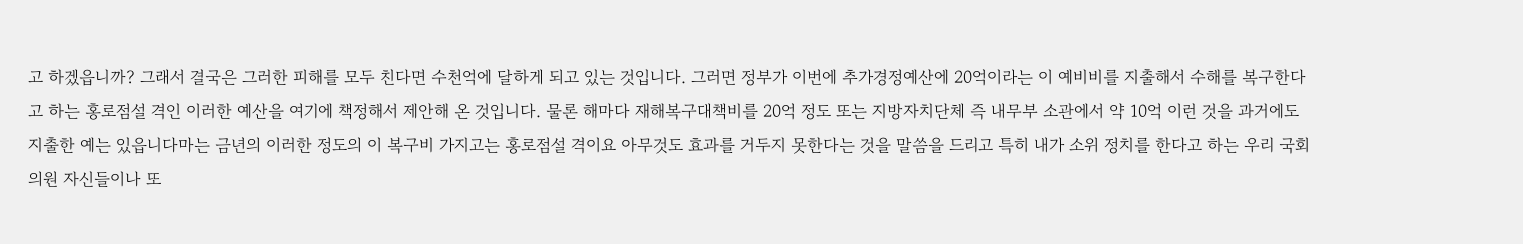고 하겠읍니까? 그래서 결국은 그러한 피해를 모두 친다면 수천억에 달하게 되고 있는 것입니다. 그러면 정부가 이번에 추가경정예산에 20억이라는 이 예비비를 지출해서 수해를 복구한다고 하는 홍로점설 격인 이러한 예산을 여기에 책정해서 제안해 온 것입니다. 물론 해마다 재해복구대책비를 20억 정도 또는 지방자치단체 즉 내무부 소관에서 약 10억 이런 것을 과거에도 지출한 예는 있읍니다마는 금년의 이러한 정도의 이 복구비 가지고는 홍로점설 격이요 아무것도 효과를 거두지 못한다는 것을 말씀을 드리고 특히 내가 소위 정치를 한다고 하는 우리 국회의원 자신들이나 또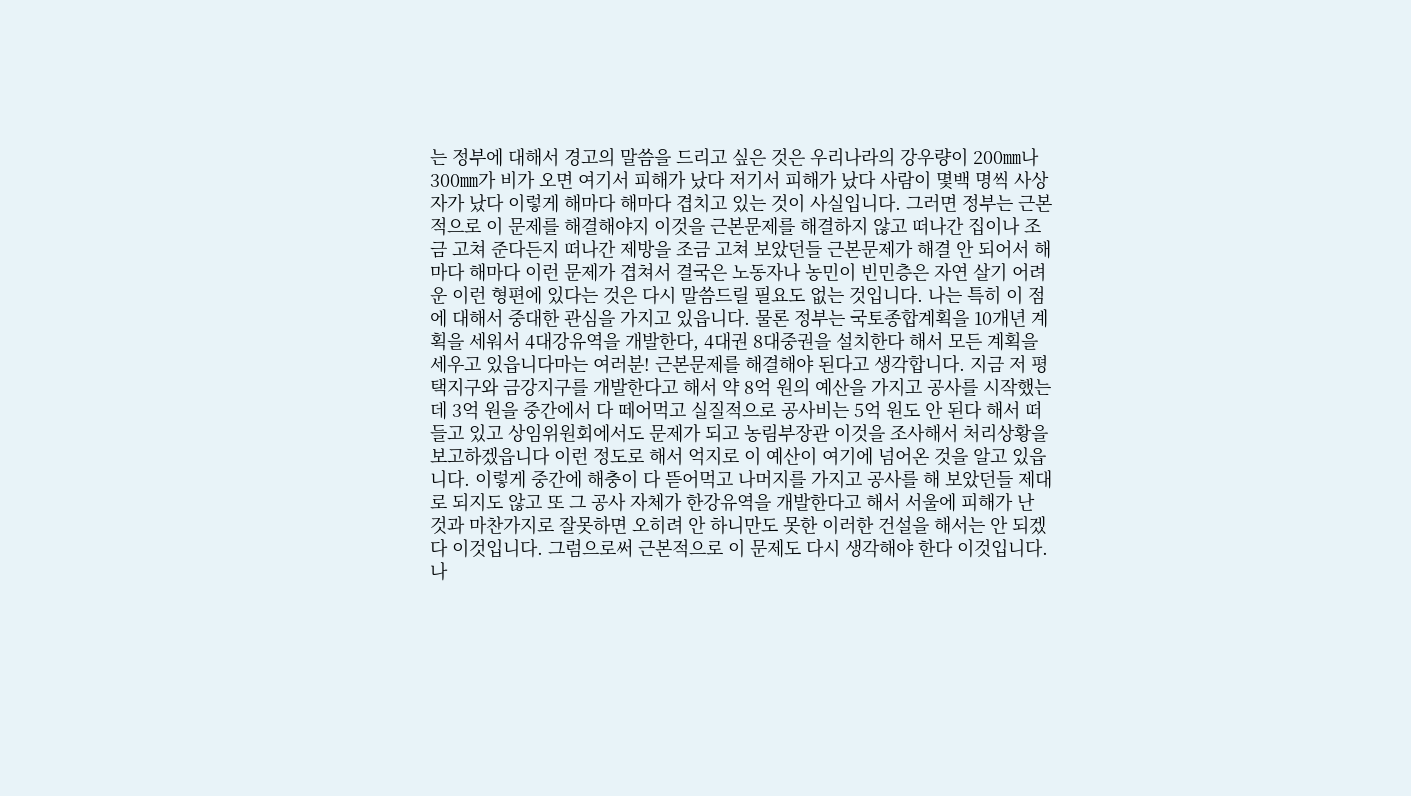는 정부에 대해서 경고의 말씀을 드리고 싶은 것은 우리나라의 강우량이 200㎜나 300㎜가 비가 오면 여기서 피해가 났다 저기서 피해가 났다 사람이 몇백 명씩 사상자가 났다 이렇게 해마다 해마다 겹치고 있는 것이 사실입니다. 그러면 정부는 근본적으로 이 문제를 해결해야지 이것을 근본문제를 해결하지 않고 떠나간 집이나 조금 고쳐 준다든지 떠나간 제방을 조금 고쳐 보았던들 근본문제가 해결 안 되어서 해마다 해마다 이런 문제가 겹쳐서 결국은 노동자나 농민이 빈민층은 자연 살기 어려운 이런 형편에 있다는 것은 다시 말씀드릴 필요도 없는 것입니다. 나는 특히 이 점에 대해서 중대한 관심을 가지고 있읍니다. 물론 정부는 국토종합계획을 10개년 계획을 세워서 4대강유역을 개발한다, 4대권 8대중권을 설치한다 해서 모든 계획을 세우고 있읍니다마는 여러분! 근본문제를 해결해야 된다고 생각합니다. 지금 저 평택지구와 금강지구를 개발한다고 해서 약 8억 원의 예산을 가지고 공사를 시작했는데 3억 원을 중간에서 다 떼어먹고 실질적으로 공사비는 5억 원도 안 된다 해서 떠들고 있고 상임위원회에서도 문제가 되고 농림부장관 이것을 조사해서 처리상황을 보고하겠읍니다 이런 정도로 해서 억지로 이 예산이 여기에 넘어온 것을 알고 있읍니다. 이렇게 중간에 해충이 다 뜯어먹고 나머지를 가지고 공사를 해 보았던들 제대로 되지도 않고 또 그 공사 자체가 한강유역을 개발한다고 해서 서울에 피해가 난 것과 마찬가지로 잘못하면 오히려 안 하니만도 못한 이러한 건설을 해서는 안 되겠다 이것입니다. 그럼으로써 근본적으로 이 문제도 다시 생각해야 한다 이것입니다. 나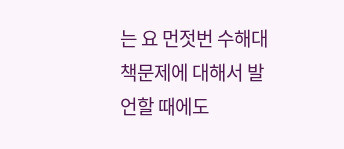는 요 먼젓번 수해대책문제에 대해서 발언할 때에도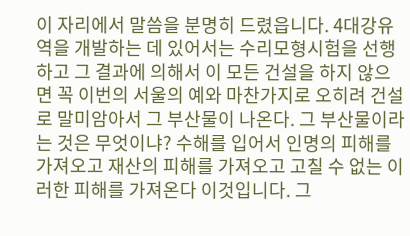이 자리에서 말씀을 분명히 드렸읍니다. 4대강유역을 개발하는 데 있어서는 수리모형시험을 선행하고 그 결과에 의해서 이 모든 건설을 하지 않으면 꼭 이번의 서울의 예와 마찬가지로 오히려 건설로 말미암아서 그 부산물이 나온다. 그 부산물이라는 것은 무엇이냐? 수해를 입어서 인명의 피해를 가져오고 재산의 피해를 가져오고 고칠 수 없는 이러한 피해를 가져온다 이것입니다. 그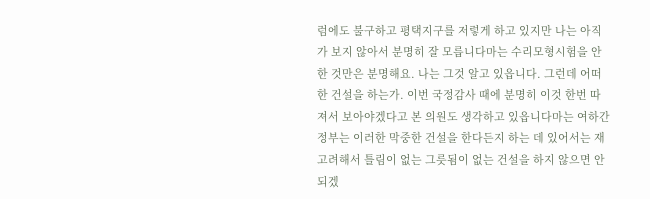럼에도 불구하고 평택지구를 저렇게 하고 있지만 나는 아직 가 보지 않아서 분명히 잘 모릅니다마는 수리모형시험을 안 한 것만은 분명해요. 나는 그것 알고 있읍니다. 그런데 어떠한 건설을 하는가. 이번 국정감사 때에 분명히 이것 한번 따져서 보아야겠다고 본 의원도 생각하고 있읍니다마는 여하간 정부는 이러한 막중한 건설을 한다든지 하는 데 있어서는 재고려해서 틀림이 없는 그릇됨이 없는 건설을 하지 않으면 안 되겠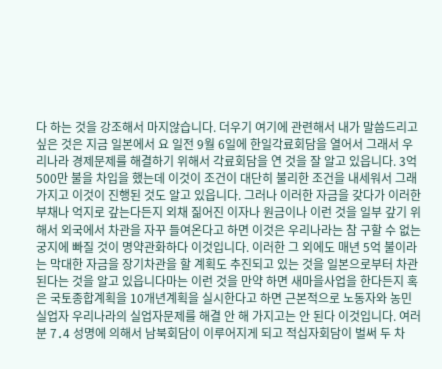다 하는 것을 강조해서 마지않습니다. 더우기 여기에 관련해서 내가 말씀드리고 싶은 것은 지금 일본에서 요 일전 9월 6일에 한일각료회담을 열어서 그래서 우리나라 경제문제를 해결하기 위해서 각료회담을 연 것을 잘 알고 있읍니다. 3억 500만 불을 차입을 했는데 이것이 조건이 대단히 불리한 조건을 내세워서 그래 가지고 이것이 진행된 것도 알고 있읍니다. 그러나 이러한 자금을 갖다가 이러한 부채나 억지로 갚는다든지 외채 짊어진 이자나 원금이나 이런 것을 일부 갚기 위해서 외국에서 차관을 자꾸 들여온다고 하면 이것은 우리나라는 참 구할 수 없는 궁지에 빠질 것이 명약관화하다 이것입니다. 이러한 그 외에도 매년 5억 불이라는 막대한 자금을 장기차관을 할 계획도 추진되고 있는 것을 일본으로부터 차관된다는 것을 알고 있읍니다마는 이런 것을 만약 하면 새마을사업을 한다든지 혹은 국토종합계획을 10개년계획을 실시한다고 하면 근본적으로 노동자와 농민 실업자 우리나라의 실업자문제를 해결 안 해 가지고는 안 된다 이것입니다. 여러분 7․4 성명에 의해서 남북회담이 이루어지게 되고 적십자회담이 벌써 두 차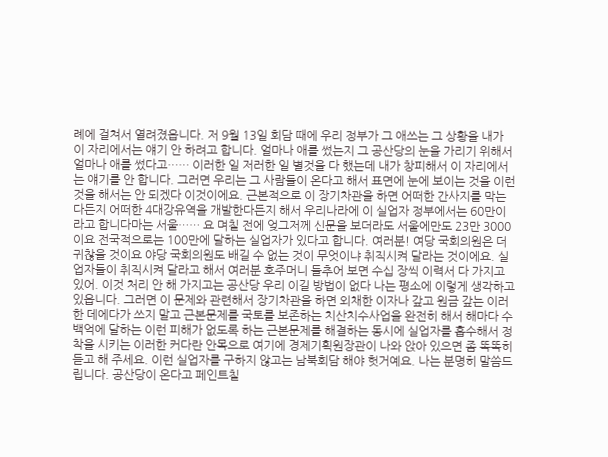례에 걸쳐서 열려졌읍니다. 저 9월 13일 회담 때에 우리 정부가 그 애쓰는 그 상황을 내가 이 자리에서는 얘기 안 하려고 합니다. 얼마나 애를 썼는지 그 공산당의 눈을 가리기 위해서 얼마나 애를 썼다고…… 이러한 일 저러한 일 별것을 다 했는데 내가 창피해서 이 자리에서는 얘기를 안 합니다. 그러면 우리는 그 사람들이 온다고 해서 표면에 눈에 보이는 것을 이런 것을 해서는 안 되겠다 이것이에요. 근본적으로 이 장기차관을 하면 어떠한 간사지를 막는다든지 어떠한 4대강유역을 개발한다든지 해서 우리나라에 이 실업자 정부에서는 60만이라고 합니다마는 서울…… 요 며칠 전에 엊그저께 신문을 보더라도 서울에만도 23만 3000이요 전국적으로는 100만에 달하는 실업자가 있다고 합니다. 여러분! 여당 국회의원은 더 귀찮을 것이요 야당 국회의원도 배길 수 없는 것이 무엇이냐 취직시켜 달라는 것이에요. 실업자들이 취직시켜 달라고 해서 여러분 호주머니 들추어 보면 수십 장씩 이력서 다 가지고 있어. 이것 처리 안 해 가지고는 공산당 우리 이길 방법이 없다 나는 평소에 이렇게 생각하고 있읍니다. 그러면 이 문제와 관련해서 장기차관을 하면 외채한 이자나 갚고 원금 갚는 이러한 데에다가 쓰지 말고 근본문제를 국토를 보존하는 치산치수사업을 완전히 해서 해마다 수백억에 달하는 이런 피해가 없도록 하는 근본문제를 해결하는 동시에 실업자를 흡수해서 정착을 시키는 이러한 커다란 안목으로 여기에 경제기획원장관이 나와 앉아 있으면 좀 똑똑히 듣고 해 주세요. 이런 실업자를 구하지 않고는 남북회담 해야 헛거예요. 나는 분명히 말씀드립니다. 공산당이 온다고 페인트칠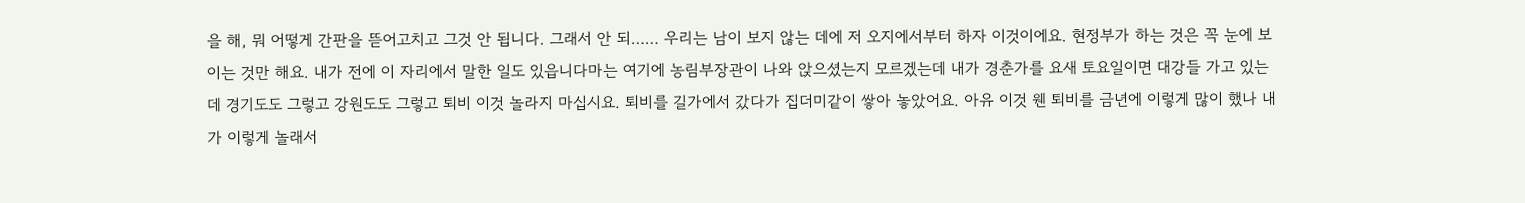을 해, 뭐 어떻게 간판을 뜯어고치고 그것 안 됩니다. 그래서 안 되…… 우리는 남이 보지 않는 데에 저 오지에서부터 하자 이것이에요. 현정부가 하는 것은 꼭 눈에 보이는 것만 해요. 내가 전에 이 자리에서 말한 일도 있읍니다마는 여기에 농림부장관이 나와 앉으셨는지 모르겠는데 내가 경춘가를 요새 토요일이면 대강들 가고 있는데 경기도도 그렇고 강원도도 그렇고 퇴비 이것 놀라지 마십시요. 퇴비를 길가에서 갔다가 집더미같이 쌓아 놓았어요. 아유 이것 웬 퇴비를 금년에 이렇게 많이 했나 내가 이렇게 놀래서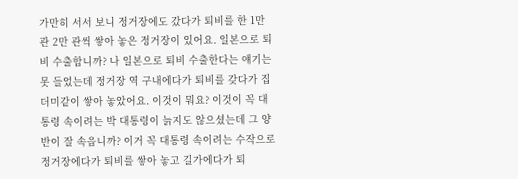가만히 서서 보니 정거장에도 갔다가 퇴비를 한 1만 관 2만 관씩 쌓아 놓은 정거장이 있어요. 일본으로 퇴비 수출합니까? 나 일본으로 퇴비 수출한다는 얘기는 못 들었는데 정거장 역 구내에다가 퇴비를 갖다가 집더미같이 쌓아 놓았어요. 이것이 뭐요? 이것이 꼭 대통령 속이려는 박 대통령이 늙지도 않으셨는데 그 양반이 잘 속읍니까? 이거 꼭 대통령 속이려는 수작으로 정거장에다가 퇴비를 쌓아 놓고 길가에다가 퇴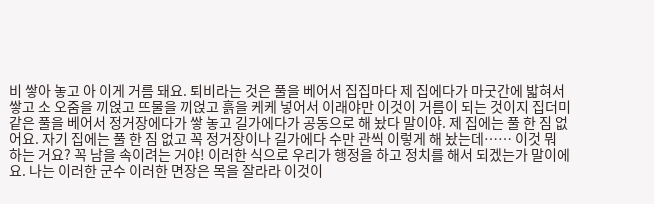비 쌓아 놓고 아 이게 거름 돼요. 퇴비라는 것은 풀을 베어서 집집마다 제 집에다가 마굿간에 밟혀서 쌓고 소 오줌을 끼얹고 뜨물을 끼얹고 흙을 케케 넣어서 이래야만 이것이 거름이 되는 것이지 집더미같은 풀을 베어서 정거장에다가 쌓 놓고 길가에다가 공동으로 해 놨다 말이야. 제 집에는 풀 한 짐 없어요. 자기 집에는 풀 한 짐 없고 꼭 정거장이나 길가에다 수만 관씩 이렇게 해 놨는데…… 이것 뭐 하는 거요? 꼭 남을 속이려는 거야! 이러한 식으로 우리가 행정을 하고 정치를 해서 되겠는가 말이에요. 나는 이러한 군수 이러한 면장은 목을 잘라라 이것이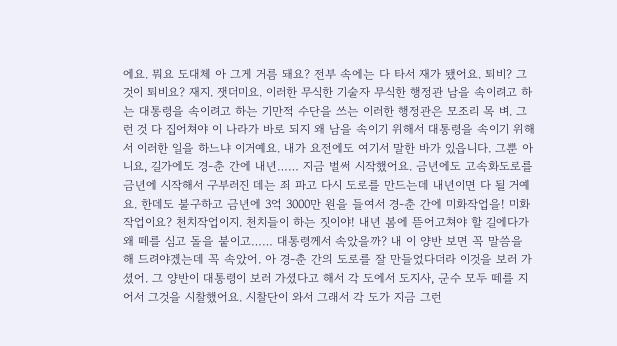에요. 뭐요 도대체 아 그게 거름 돼요? 전부 속에는 다 타서 재가 됐어요. 퇴비? 그것이 퇴비요? 재지. 잿더미요. 이러한 무식한 기술자 무식한 행정관 남을 속이려고 하는 대통령을 속이려고 하는 기만적 수단을 쓰는 이러한 행정관은 모조리 목 벼. 그런 것 다 집어쳐야 이 나라가 바로 되지 왜 남을 속이기 위해서 대통령을 속이기 위해서 이러한 일을 하느냐 이거예요. 내가 요전에도 여기서 말한 바가 있읍니다. 그뿐 아니요, 길가에도 경-춘 간에 내년…… 지금 벌써 시작했어요. 금년에도 고속화도로를 금년에 시작해서 구부러진 데는 죄 파고 다시 도로를 만드는데 내년이면 다 될 거예요. 한데도 불구하고 금년에 3억 3000만 원을 들여서 경-춘 간에 미화작업을! 미화작업이요? 천치작업이지. 천치들이 하는 짓이야! 내년 봄에 뜯어고쳐야 할 길에다가 왜 떼를 심고 돌을 붙이고…… 대통령께서 속았을까? 내 이 양반 보면 꼭 말씀을 해 드려야겠는데 꼭 속았어. 아 경-춘 간의 도로를 잘 만들었다더라 이것을 보러 가셨어. 그 양반이 대통령이 보러 가셨다고 해서 각 도에서 도지사, 군수 모두 떼를 지어서 그것을 시찰했어요. 시찰단이 와서 그래서 각 도가 지금 그런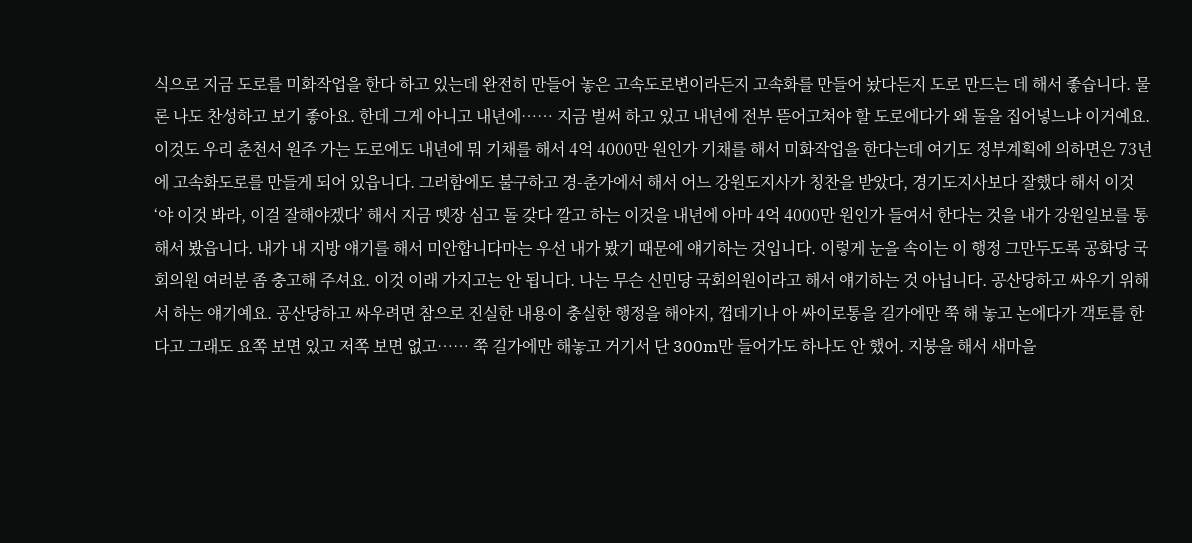식으로 지금 도로를 미화작업을 한다 하고 있는데 완전히 만들어 놓은 고속도로변이라든지 고속화를 만들어 놨다든지 도로 만드는 데 해서 좋습니다. 물론 나도 찬성하고 보기 좋아요. 한데 그게 아니고 내년에…… 지금 벌써 하고 있고 내년에 전부 뜯어고쳐야 할 도로에다가 왜 돌을 집어넣느냐 이거예요. 이것도 우리 춘천서 원주 가는 도로에도 내년에 뭐 기채를 해서 4억 4000만 원인가 기채를 해서 미화작업을 한다는데 여기도 정부계획에 의하면은 73년에 고속화도로를 만들게 되어 있읍니다. 그러함에도 불구하고 경-춘가에서 해서 어느 강원도지사가 칭찬을 받았다, 경기도지사보다 잘했다 해서 이것 ‘야 이것 봐라, 이걸 잘해야겠다’ 해서 지금 뗏장 심고 돌 갖다 깔고 하는 이것을 내년에 아마 4억 4000만 원인가 들여서 한다는 것을 내가 강원일보를 통해서 봤읍니다. 내가 내 지방 얘기를 해서 미안합니다마는 우선 내가 봤기 때문에 얘기하는 것입니다. 이렇게 눈을 속이는 이 행정 그만두도록 공화당 국회의원 여러분 좀 충고해 주셔요. 이것 이래 가지고는 안 됩니다. 나는 무슨 신민당 국회의원이라고 해서 얘기하는 것 아닙니다. 공산당하고 싸우기 위해서 하는 얘기예요. 공산당하고 싸우려면 참으로 진실한 내용이 충실한 행정을 해야지, 껍데기나 아 싸이로통을 길가에만 쭉 해 놓고 논에다가 객토를 한다고 그래도 요쪽 보면 있고 저쪽 보면 없고…… 쭉 길가에만 해놓고 거기서 단 300m만 들어가도 하나도 안 했어. 지붕을 해서 새마을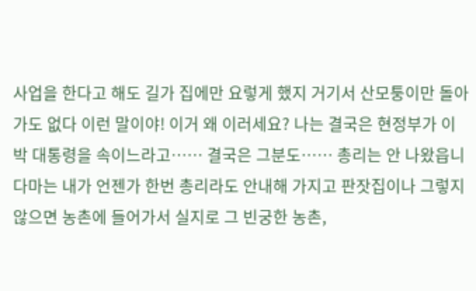사업을 한다고 해도 길가 집에만 요렇게 했지 거기서 산모퉁이만 돌아가도 없다 이런 말이야! 이거 왜 이러세요? 나는 결국은 현정부가 이 박 대통령을 속이느라고…… 결국은 그분도…… 총리는 안 나왔읍니다마는 내가 언젠가 한번 총리라도 안내해 가지고 판잣집이나 그렇지 않으면 농촌에 들어가서 실지로 그 빈궁한 농촌,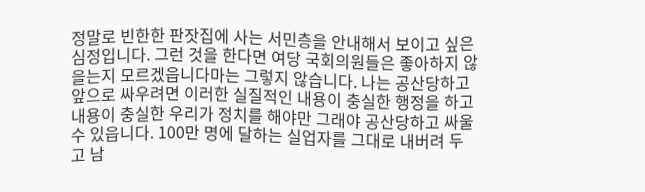정말로 빈한한 판잣집에 사는 서민층을 안내해서 보이고 싶은 심정입니다. 그런 것을 한다면 여당 국회의원들은 좋아하지 않을는지 모르겠읍니다마는 그렇지 않습니다. 나는 공산당하고 앞으로 싸우려면 이러한 실질적인 내용이 충실한 행정을 하고 내용이 충실한 우리가 정치를 해야만 그래야 공산당하고 싸울 수 있읍니다. 100만 명에 달하는 실업자를 그대로 내버려 두고 남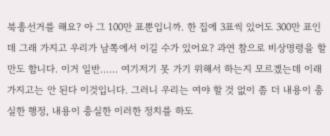북총선거를 해요? 아 그 100만 표뿐입니까. 한 집에 3표씩 있어도 300만 표인데 그래 가지고 우리가 남쪽에서 이길 수가 있어요? 과연 참으로 비상명령을 할 만도 합니다. 이거 일반…… 여기저기 못 가기 위해서 하는지 모르겠는데 이래 가지고는 안 된다 이것입니다. 그러니 우리는 여야 할 것 없이 좀 더 내용이 충실한 행정, 내용이 충실한 이러한 정치를 하도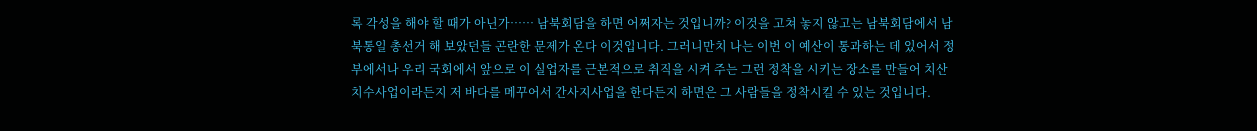록 각성을 해야 할 때가 아닌가…… 남북회담을 하면 어쩌자는 것입니까? 이것을 고쳐 놓지 않고는 남북회담에서 남북통일 총선거 해 보았던들 곤란한 문제가 온다 이것입니다. 그러니만치 나는 이번 이 예산이 통과하는 데 있어서 정부에서나 우리 국회에서 앞으로 이 실업자를 근본적으로 취직을 시켜 주는 그런 정착을 시키는 장소를 만들어 치산치수사업이라든지 저 바다를 메꾸어서 간사지사업을 한다든지 하면은 그 사람들을 정착시킬 수 있는 것입니다.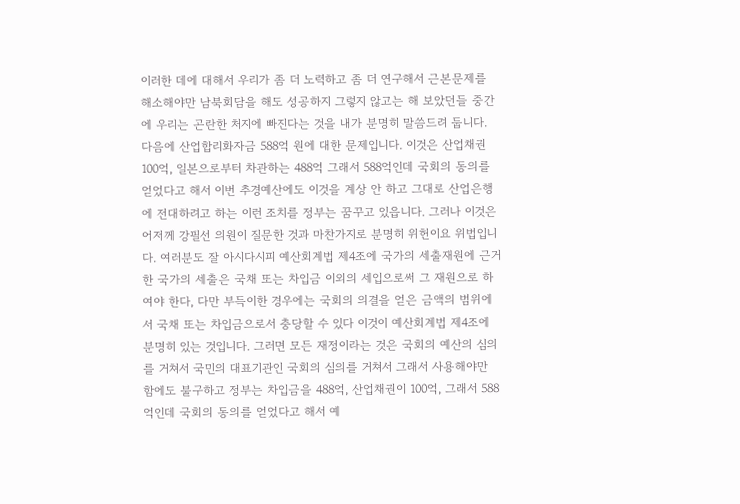이러한 데에 대해서 우리가 좀 더 노력하고 좀 더 연구해서 근본문제를 해소해야만 남북회담을 해도 성공하지 그렇지 않고는 해 보았던들 중간에 우리는 곤란한 처지에 빠진다는 것을 내가 분명히 말씀드려 둡니다. 다음에 산업합리화자금 588억 원에 대한 문제입니다. 이것은 산업채권 100억, 일본으로부터 차관하는 488억 그래서 588억인데 국회의 동의를 얻었다고 해서 이번 추경예산에도 이것을 계상 안 하고 그대로 산업은행에 전대하려고 하는 이런 조치를 정부는 꿈꾸고 있읍니다. 그러나 이것은 어저께 강필선 의원이 질문한 것과 마찬가지로 분명히 위헌이요 위법입니다. 여러분도 잘 아시다시피 예산회계법 제4조에 국가의 세출재원에 근거한 국가의 세출은 국채 또는 차입금 이외의 세입으로써 그 재원으로 하여야 한다, 다만 부득이한 경우에는 국회의 의결을 얻은 금액의 범위에서 국채 또는 차입금으로서 충당할 수 있다 이것이 예산회계법 제4조에 분명히 있는 것입니다. 그러면 모든 재정이라는 것은 국회의 예산의 심의를 거쳐서 국민의 대표기관인 국회의 심의를 거쳐서 그래서 사용해야만 함에도 불구하고 정부는 차입금을 488억, 산업채권이 100억, 그래서 588억인데 국회의 동의를 얻었다고 해서 예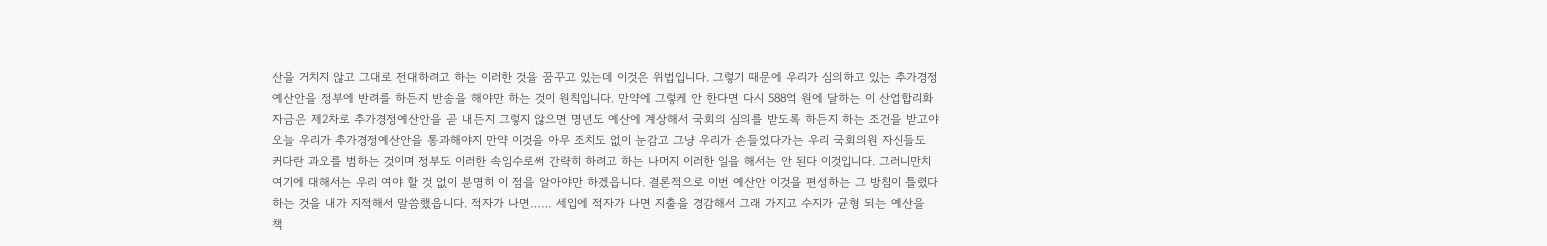산을 거치지 않고 그대로 전대하려고 하는 이러한 것을 꿈꾸고 있는데 이것은 위법입니다. 그렇기 때문에 우리가 심의하고 있는 추가경정예산안을 정부에 반려를 하든지 반송을 해야만 하는 것이 원칙입니다. 만약에 그렇케 안 한다면 다시 588억 원에 달하는 이 산업합리화자금은 제2차로 추가경정예산안을 곧 내든지 그렇지 않으면 명년도 예산에 계상해서 국회의 심의를 받도록 하든지 하는 조건을 받고야 오늘 우리가 추가경정예산안을 통과해야지 만약 이것을 아무 조치도 없이 눈감고 그냥 우리가 손들었다가는 우리 국회의원 자신들도 커다란 과오를 범하는 것이며 정부도 이러한 속임수로써 간략히 하려고 하는 나머지 이러한 일을 해서는 안 된다 이것입니다. 그러니만치 여기에 대해서는 우리 여야 할 것 없이 분명히 이 점을 알아야만 하겠읍니다. 결론적으로 이번 예산안 이것을 편성하는 그 방침이 틀렸다 하는 것을 내가 지적해서 말씀했읍니다. 적자가 나면…… 세입에 적자가 나면 지출을 경감해서 그래 가지고 수지가 균형 되는 예산을 책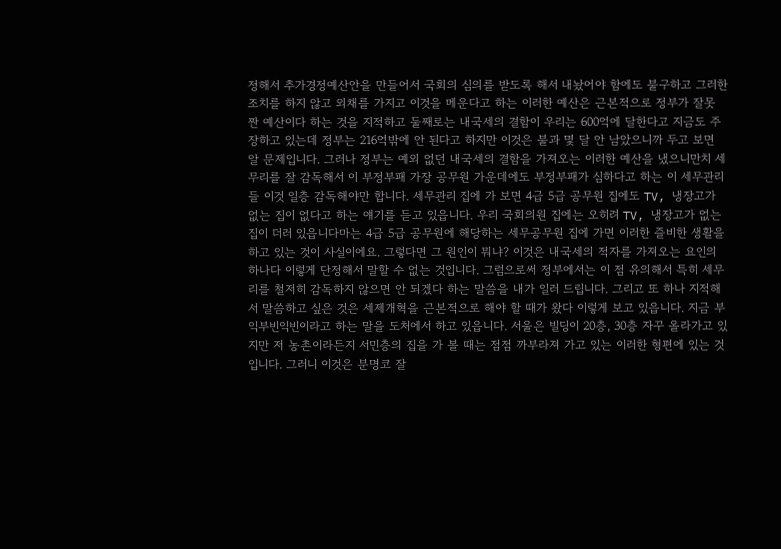정해서 추가경정예산안을 만들어서 국회의 심의를 받도록 해서 내놨어야 함에도 불구하고 그러한 조치를 하지 않고 외채를 가지고 이것을 메운다고 하는 이러한 예산은 근본적으로 정부가 잘못 짠 예산이다 하는 것을 지적하고 둘째로는 내국세의 결함이 우리는 600억에 달한다고 지금도 주장하고 있는데 정부는 216억밖에 안 된다고 하지만 이것은 불과 몇 달 안 남았으니까 두고 보면 알 문제입니다. 그러나 정부는 예외 없던 내국세의 결함을 가져오는 이러한 예산을 냈으니만치 세무리를 잘 감독해서 이 부정부패 가장 공무원 가운데에도 부정부패가 심하다고 하는 이 세무관리들 이것 일층 감독해야만 합니다. 세무관리 집에 가 보면 4급 5급 공무원 집에도 TV, 냉장고가 없는 집이 없다고 하는 얘기를 듣고 있읍니다. 우리 국회의원 집에는 오히려 TV, 냉장고가 없는 집이 더러 있읍니다마는 4급 5급 공무원에 해당하는 세무공무원 집에 가면 이러한 즐비한 생활을 하고 있는 것이 사실이에요. 그렇다면 그 원인이 뭐냐? 이것은 내국세의 적자를 가져오는 요인의 하나다 이렇게 단정해서 말할 수 없는 것입니다. 그럼으로써 정부에서는 이 점 유의해서 특히 세무리를 철저히 감독하지 않으면 안 되겠다 하는 말씀을 내가 일러 드립니다. 그리고 또 하나 지적해서 말씀하고 싶은 것은 세제개혁을 근본적으로 해야 할 때가 왔다 이렇게 보고 있읍니다. 지금 부익부빈익빈이라고 하는 말을 도처에서 하고 있읍니다. 서울은 빌딩이 20층, 30층 자꾸 올라가고 있지만 저 농촌이라든지 서민층의 집을 가 볼 때는 점점 까부라져 가고 있는 이러한 형편에 있는 것입니다. 그러니 이것은 분명코 잘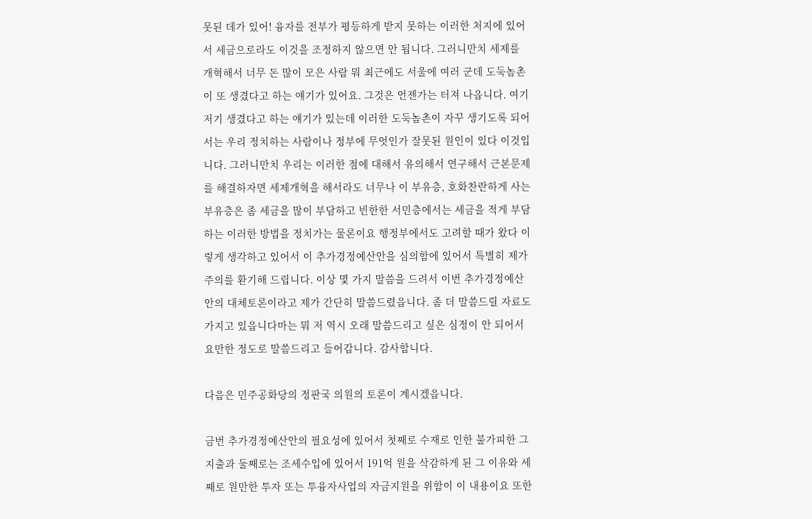못된 데가 있어! 융자를 전부가 평등하게 받지 못하는 이러한 처지에 있어서 세금으로라도 이것을 조정하지 않으면 안 됩니다. 그러니만치 세제를 개혁해서 너무 돈 많이 모은 사람 뭐 최근에도 서울에 여러 군데 도둑놈촌이 또 생겼다고 하는 얘기가 있어요. 그것은 언젠가는 터져 나옵니다. 여기저기 생겼다고 하는 얘기가 있는데 이러한 도둑놈촌이 자꾸 생기도록 되어서는 우리 정치하는 사람이나 정부에 무엇인가 잘못된 원인이 있다 이것입니다. 그러니만치 우리는 이러한 점에 대해서 유의해서 연구해서 근본문제를 해결하자면 세제개혁을 해서라도 너무나 이 부유층, 호화찬란하게 사는 부유층은 좀 세금을 많이 부담하고 빈한한 서민층에서는 세금을 적게 부담하는 이러한 방법을 정치가는 물론이요 행정부에서도 고려할 때가 왔다 이렇게 생각하고 있어서 이 추가경정예산안을 심의함에 있어서 특별히 제가 주의를 환기해 드립니다. 이상 몇 가지 말씀을 드려서 이번 추가경정예산안의 대체토론이라고 제가 간단히 말씀드렸읍니다. 좀 더 말씀드릴 자료도 가지고 있읍니다마는 뭐 저 역시 오래 말씀드리고 싶은 심정이 안 되어서 요만한 정도로 말씀드리고 들어갑니다. 감사합니다.

다음은 민주공화당의 정판국 의원의 토론이 계시겠읍니다.

금번 추가경정예산안의 필요성에 있어서 첫째로 수재로 인한 불가피한 그 지출과 둘째로는 조세수입에 있어서 191억 원을 삭감하게 된 그 이유와 세째로 원만한 투자 또는 투융자사업의 자금지원을 위함이 이 내용이요 또한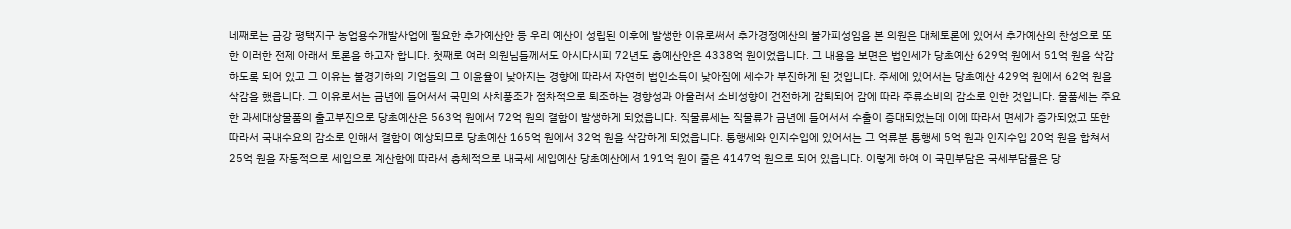네째로는 금강 평택지구 농업용수개발사업에 필요한 추가예산안 등 우리 예산이 성립된 이후에 발생한 이유로써서 추가경정예산의 불가피성임을 본 의원은 대체토론에 있어서 추가예산의 찬성으로 또한 이러한 전제 아래서 토론을 하고자 합니다. 첫째로 여러 의원님들께서도 아시다시피 72년도 총예산안은 4338억 원이었읍니다. 그 내용을 보면은 법인세가 당초예산 629억 원에서 51억 원을 삭감하도록 되어 있고 그 이유는 불경기하의 기업들의 그 이윤율이 낮아지는 경향에 따라서 자연히 법인소득이 낮아짐에 세수가 부진하게 된 것입니다. 주세에 있어서는 당초예산 429억 원에서 62억 원을 삭감을 했읍니다. 그 이유로서는 금년에 들어서서 국민의 사치풍조가 점차적으로 퇴조하는 경향성과 아울러서 소비성향이 건전하게 감퇴되어 감에 따라 주류소비의 감소로 인한 것입니다. 물품세는 주요한 과세대상물품의 출고부진으로 당초예산은 563억 원에서 72억 원의 결함이 발생하게 되었읍니다. 직물류세는 직물류가 금년에 들어서서 수출이 증대되었는데 이에 따라서 면세가 증가되었고 또한 따라서 국내수요의 감소로 인해서 결함이 예상되므로 당초예산 165억 원에서 32억 원을 삭감하게 되었읍니다. 통행세와 인지수입에 있어서는 그 억류분 통행세 5억 원과 인지수입 20억 원을 합쳐서 25억 원을 자동적으로 세입으로 계산함에 따라서 총체적으로 내국세 세입예산 당초예산에서 191억 원이 줄은 4147억 원으로 되어 있읍니다. 이렇게 하여 이 국민부담은 국세부담률은 당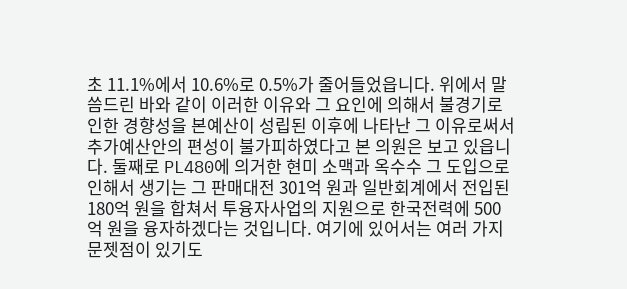초 11.1%에서 10.6%로 0.5%가 줄어들었읍니다. 위에서 말씀드린 바와 같이 이러한 이유와 그 요인에 의해서 불경기로 인한 경향성을 본예산이 성립된 이후에 나타난 그 이유로써서 추가예산안의 편성이 불가피하였다고 본 의원은 보고 있읍니다. 둘째로 PL480에 의거한 현미 소맥과 옥수수 그 도입으로 인해서 생기는 그 판매대전 301억 원과 일반회계에서 전입된 180억 원을 합쳐서 투융자사업의 지원으로 한국전력에 500억 원을 융자하겠다는 것입니다. 여기에 있어서는 여러 가지 문젯점이 있기도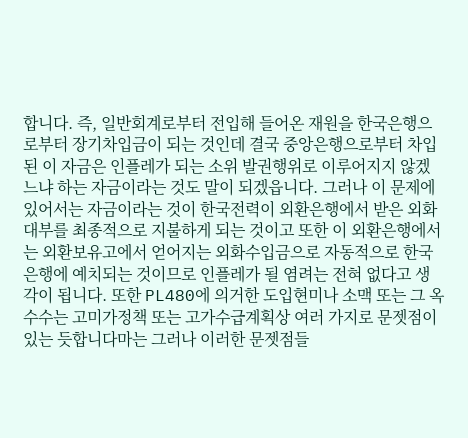합니다. 즉, 일반회계로부터 전입해 들어온 재원을 한국은행으로부터 장기차입금이 되는 것인데 결국 중앙은행으로부터 차입된 이 자금은 인플레가 되는 소위 발권행위로 이루어지지 않겠느냐 하는 자금이라는 것도 말이 되겠읍니다. 그러나 이 문제에 있어서는 자금이라는 것이 한국전력이 외환은행에서 받은 외화대부를 최종적으로 지불하게 되는 것이고 또한 이 외환은행에서는 외환보유고에서 얻어지는 외화수입금으로 자동적으로 한국은행에 예치되는 것이므로 인플레가 될 염려는 전혀 없다고 생각이 됩니다. 또한 PL480에 의거한 도입현미나 소맥 또는 그 옥수수는 고미가정책 또는 고가수급계획상 여러 가지로 문젯점이 있는 듯합니다마는 그러나 이러한 문젯점들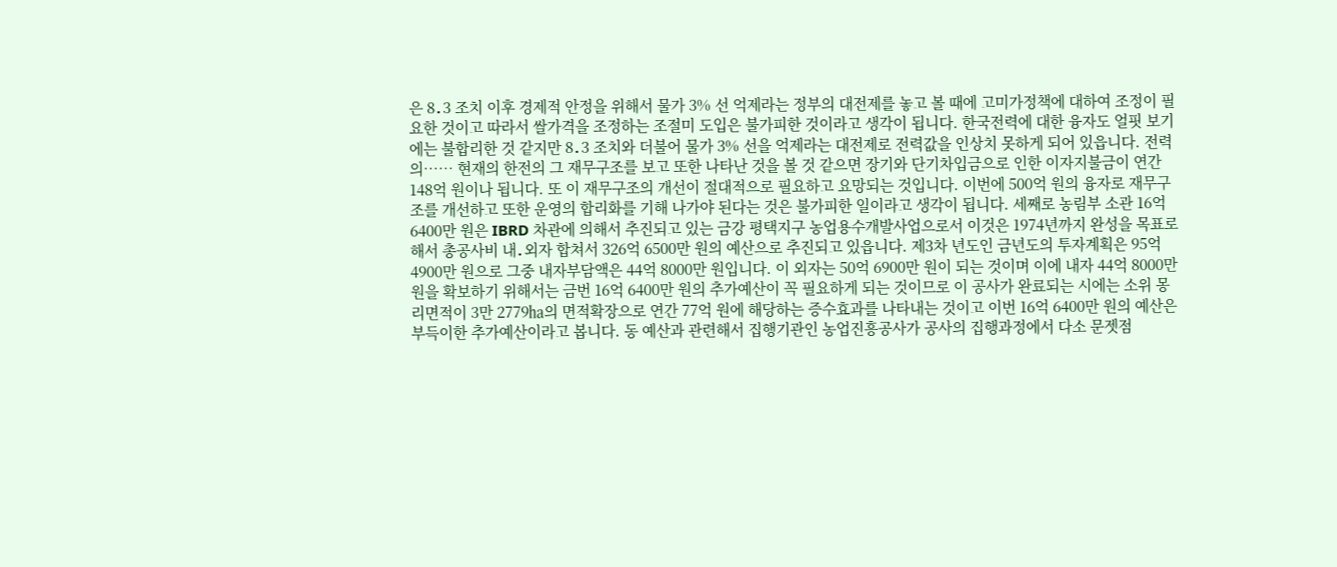은 8․3 조치 이후 경제적 안정을 위해서 물가 3% 선 억제라는 정부의 대전제를 놓고 볼 때에 고미가정책에 대하여 조정이 필요한 것이고 따라서 쌀가격을 조정하는 조절미 도입은 불가피한 것이라고 생각이 됩니다. 한국전력에 대한 융자도 얼핏 보기에는 불합리한 것 같지만 8․3 조치와 더불어 물가 3% 선을 억제라는 대전제로 전력값을 인상치 못하게 되어 있읍니다. 전력의…… 현재의 한전의 그 재무구조를 보고 또한 나타난 것을 볼 것 같으면 장기와 단기차입금으로 인한 이자지불금이 연간 148억 원이나 됩니다. 또 이 재무구조의 개선이 절대적으로 필요하고 요망되는 것입니다. 이번에 500억 원의 융자로 재무구조를 개선하고 또한 운영의 합리화를 기해 나가야 된다는 것은 불가피한 일이라고 생각이 됩니다. 세째로 농림부 소관 16억 6400만 원은 IBRD 차관에 의해서 추진되고 있는 금강 평택지구 농업용수개발사업으로서 이것은 1974년까지 완성을 목표로 해서 총공사비 내․외자 합쳐서 326억 6500만 원의 예산으로 추진되고 있읍니다. 제3차 년도인 금년도의 투자계획은 95억 4900만 원으로 그중 내자부담액은 44억 8000만 원입니다. 이 외자는 50억 6900만 원이 되는 것이며 이에 내자 44억 8000만 원을 확보하기 위해서는 금번 16억 6400만 원의 추가예산이 꼭 필요하게 되는 것이므로 이 공사가 완료되는 시에는 소위 몽리면적이 3만 2779㏊의 면적확장으로 연간 77억 원에 해당하는 증수효과를 나타내는 것이고 이번 16억 6400만 원의 예산은 부득이한 추가예산이라고 봅니다. 동 예산과 관련해서 집행기관인 농업진흥공사가 공사의 집행과정에서 다소 문젯점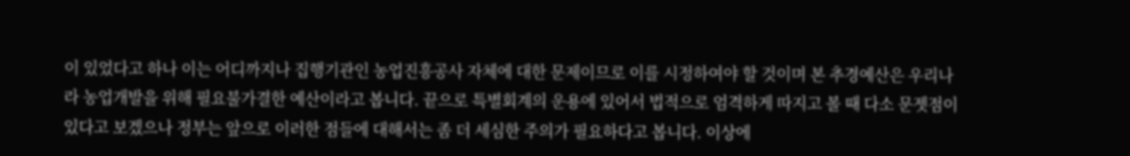이 있었다고 하나 이는 어디까지나 집행기관인 농업진흥공사 자체에 대한 문제이므로 이를 시정하여야 할 것이며 본 추경예산은 우리나라 농업개발을 위해 필요불가결한 예산이라고 봅니다. 끝으로 특별회계의 운용에 있어서 법적으로 엄격하게 따지고 볼 때 다소 문젯점이 있다고 보겠으나 정부는 앞으로 이러한 점들에 대해서는 좀 더 세심한 주의가 필요하다고 봅니다. 이상에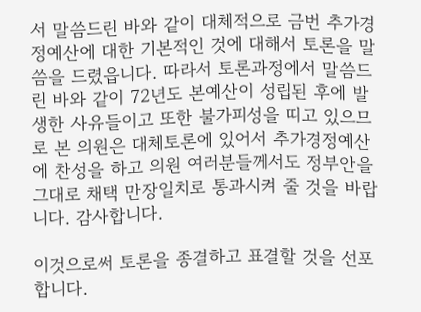서 말씀드린 바와 같이 대체적으로 금번 추가경정예산에 대한 기본적인 것에 대해서 토론을 말씀을 드렸읍니다. 따라서 토론과정에서 말씀드린 바와 같이 72년도 본예산이 성립된 후에 발생한 사유들이고 또한 불가피성을 띠고 있으므로 본 의원은 대체토론에 있어서 추가경정예산에 찬성을 하고 의원 여러분들께서도 정부안을 그대로 채택 만장일치로 통과시켜 줄 것을 바랍니다. 감사합니다.

이것으로써 토론을 종결하고 표결할 것을 선포합니다.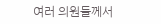여러 의원들께서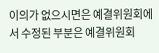이의가 없으시면은 예결위원회에서 수정된 부분은 예결위원회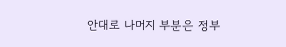안대로 나머지 부분은 정부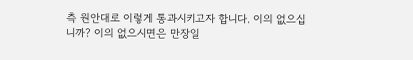측 원안대로 이렇게 통과시키고자 합니다. 이의 없으십니까? 이의 없으시면은 만장일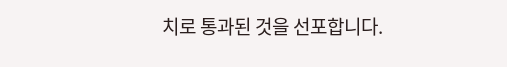치로 통과된 것을 선포합니다.